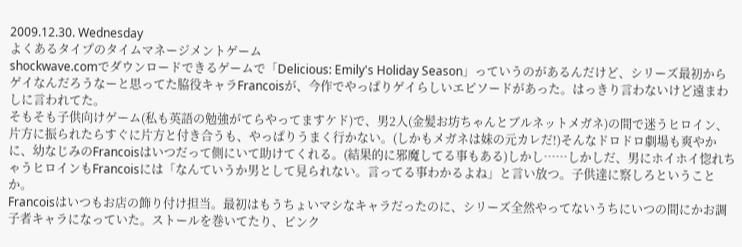2009.12.30. Wednesday
よくあるタイプのタイムマネージメントゲーム
shockwave.comでダウンロードできるゲームで「Delicious: Emily's Holiday Season」っていうのがあるんだけど、シリーズ最初からゲイなんだろうなーと思ってた脇役キャラFrancoisが、今作でやっぱりゲイらしいエピソードがあった。はっきり言わないけど遠まわしに言われてた。
そもそも子供向けゲーム(私も英語の勉強がてらやってますケド)で、男2人(金髪お坊ちゃんとブルネットメガネ)の間で迷うヒロイン、片方に振られたらすぐに片方と付き合うも、やっぱりうまく行かない。(しかもメガネは妹の元カレだ!)そんなドロドロ劇場も爽やかに、幼なじみのFrancoisはいつだって側にいて助けてくれる。(結果的に邪魔してる事もある)しかし……しかしだ、男にホイホイ惚れちゃうヒロインもFrancoisには「なんていうか男として見られない。言ってる事わかるよね」と言い放つ。子供達に察しろということか。
Francoisはいつもお店の飾り付け担当。最初はもうちょいマシなキャラだったのに、シリーズ全然やってないうちにいつの間にかお調子者キャラになっていた。ストールを巻いてたり、ピンク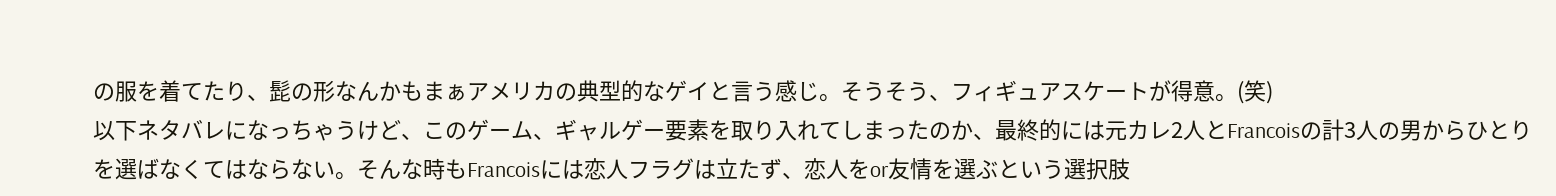の服を着てたり、髭の形なんかもまぁアメリカの典型的なゲイと言う感じ。そうそう、フィギュアスケートが得意。(笑)
以下ネタバレになっちゃうけど、このゲーム、ギャルゲー要素を取り入れてしまったのか、最終的には元カレ2人とFrancoisの計3人の男からひとりを選ばなくてはならない。そんな時もFrancoisには恋人フラグは立たず、恋人をor友情を選ぶという選択肢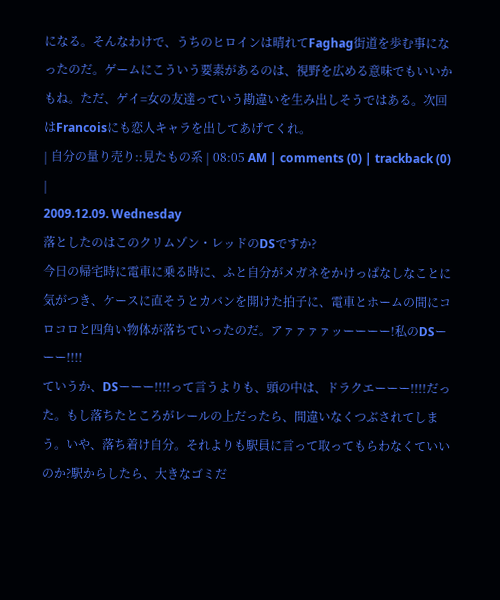になる。そんなわけで、うちのヒロインは晴れてFaghag街道を歩む事になったのだ。ゲームにこういう要素があるのは、視野を広める意味でもいいかもね。ただ、ゲイ=女の友達っていう勘違いを生み出しそうではある。次回はFrancoisにも恋人キャラを出してあげてくれ。
| 自分の量り売り::見たもの系 | 08:05 AM | comments (0) | trackback (0) |
2009.12.09. Wednesday
落としたのはこのクリムゾン・レッドのDSですか?
今日の帰宅時に電車に乗る時に、ふと自分がメガネをかけっぱなしなことに気がつき、ケースに直そうとカバンを開けた拍子に、電車とホームの間にコロコロと四角い物体が落ちていったのだ。アァァァァッーーーー!私のDSーーー!!!!
ていうか、DSーーー!!!!って言うよりも、頭の中は、ドラクエーーー!!!!だった。もし落ちたところがレールの上だったら、間違いなくつぶされてしまう。いや、落ち着け自分。それよりも駅員に言って取ってもらわなくていいのか?駅からしたら、大きなゴミだ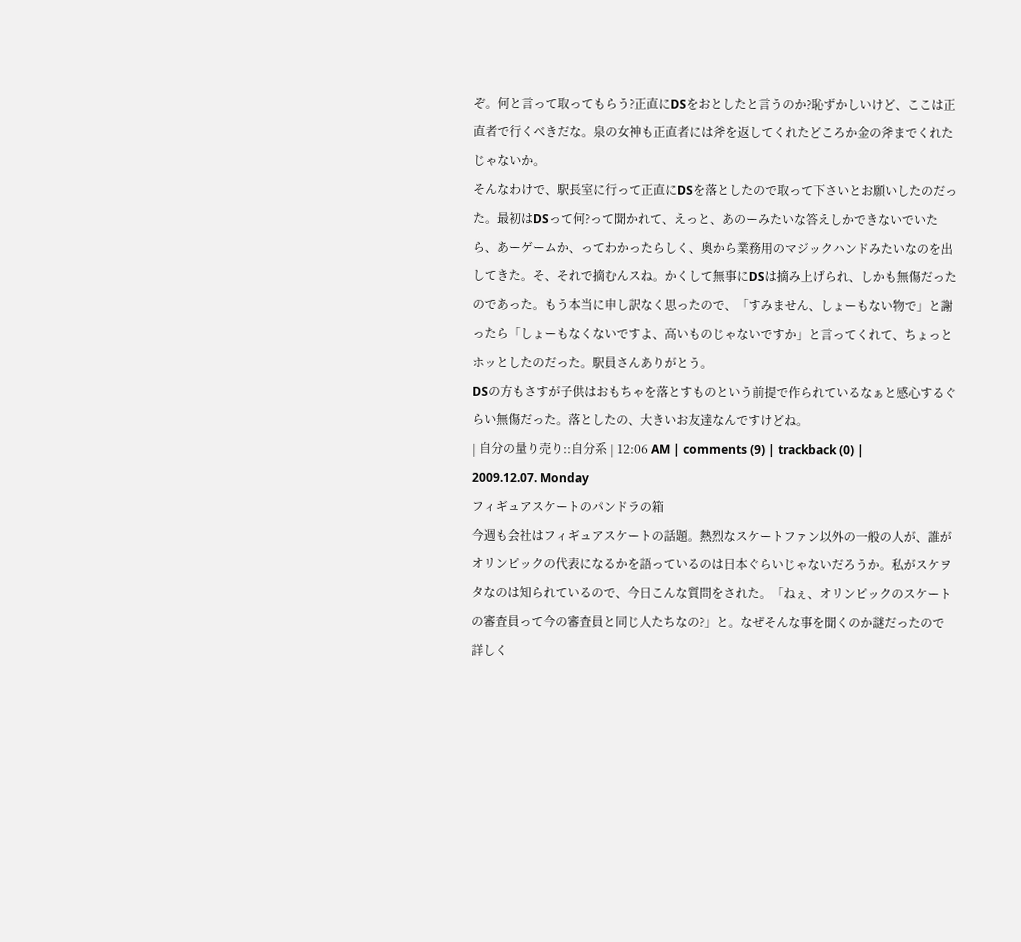ぞ。何と言って取ってもらう?正直にDSをおとしたと言うのか?恥ずかしいけど、ここは正直者で行くべきだな。泉の女神も正直者には斧を返してくれたどころか金の斧までくれたじゃないか。
そんなわけで、駅長室に行って正直にDSを落としたので取って下さいとお願いしたのだった。最初はDSって何?って聞かれて、えっと、あのーみたいな答えしかできないでいたら、あーゲームか、ってわかったらしく、奥から業務用のマジックハンドみたいなのを出してきた。そ、それで摘むんスね。かくして無事にDSは摘み上げられ、しかも無傷だったのであった。もう本当に申し訳なく思ったので、「すみません、しょーもない物で」と謝ったら「しょーもなくないですよ、高いものじゃないですか」と言ってくれて、ちょっとホッとしたのだった。駅員さんありがとう。
DSの方もさすが子供はおもちゃを落とすものという前提で作られているなぁと感心するぐらい無傷だった。落としたの、大きいお友達なんですけどね。
| 自分の量り売り::自分系 | 12:06 AM | comments (9) | trackback (0) |
2009.12.07. Monday
フィギュアスケートのパンドラの箱
今週も会社はフィギュアスケートの話題。熱烈なスケートファン以外の一般の人が、誰がオリンピックの代表になるかを語っているのは日本ぐらいじゃないだろうか。私がスケヲタなのは知られているので、今日こんな質問をされた。「ねぇ、オリンピックのスケートの審査員って今の審査員と同じ人たちなの?」と。なぜそんな事を聞くのか謎だったので詳しく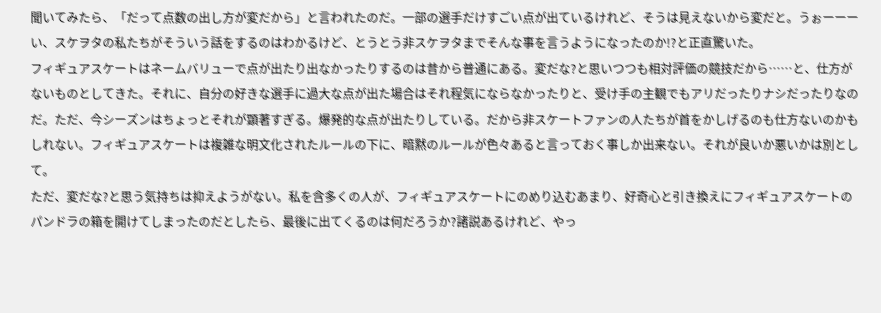聞いてみたら、「だって点数の出し方が変だから」と言われたのだ。一部の選手だけすごい点が出ているけれど、そうは見えないから変だと。うぉーーーい、スケヲタの私たちがそういう話をするのはわかるけど、とうとう非スケヲタまでそんな事を言うようになったのか!?と正直驚いた。
フィギュアスケートはネームバリューで点が出たり出なかったりするのは昔から普通にある。変だな?と思いつつも相対評価の競技だから……と、仕方がないものとしてきた。それに、自分の好きな選手に過大な点が出た場合はそれ程気にならなかったりと、受け手の主観でもアリだったりナシだったりなのだ。ただ、今シーズンはちょっとそれが顕著すぎる。爆発的な点が出たりしている。だから非スケートファンの人たちが首をかしげるのも仕方ないのかもしれない。フィギュアスケートは複雑な明文化されたルールの下に、暗黙のルールが色々あると言っておく事しか出来ない。それが良いか悪いかは別として。
ただ、変だな?と思う気持ちは抑えようがない。私を含多くの人が、フィギュアスケートにのめり込むあまり、好奇心と引き換えにフィギュアスケートのパンドラの箱を開けてしまったのだとしたら、最後に出てくるのは何だろうか?諸説あるけれど、やっ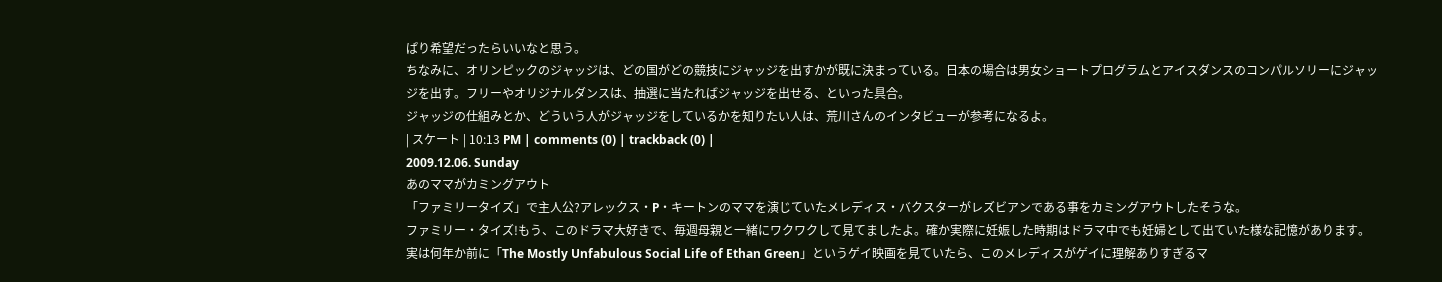ぱり希望だったらいいなと思う。
ちなみに、オリンピックのジャッジは、どの国がどの競技にジャッジを出すかが既に決まっている。日本の場合は男女ショートプログラムとアイスダンスのコンパルソリーにジャッジを出す。フリーやオリジナルダンスは、抽選に当たればジャッジを出せる、といった具合。
ジャッジの仕組みとか、どういう人がジャッジをしているかを知りたい人は、荒川さんのインタビューが参考になるよ。
| スケート | 10:13 PM | comments (0) | trackback (0) |
2009.12.06. Sunday
あのママがカミングアウト
「ファミリータイズ」で主人公?アレックス・P・キートンのママを演じていたメレディス・バクスターがレズビアンである事をカミングアウトしたそうな。
ファミリー・タイズ!もう、このドラマ大好きで、毎週母親と一緒にワクワクして見てましたよ。確か実際に妊娠した時期はドラマ中でも妊婦として出ていた様な記憶があります。
実は何年か前に「The Mostly Unfabulous Social Life of Ethan Green」というゲイ映画を見ていたら、このメレディスがゲイに理解ありすぎるマ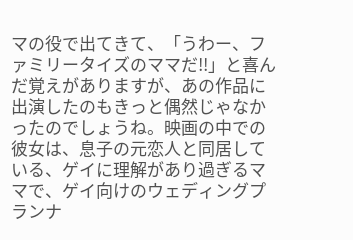マの役で出てきて、「うわー、ファミリータイズのママだ!!」と喜んだ覚えがありますが、あの作品に出演したのもきっと偶然じゃなかったのでしょうね。映画の中での彼女は、息子の元恋人と同居している、ゲイに理解があり過ぎるママで、ゲイ向けのウェディングプランナ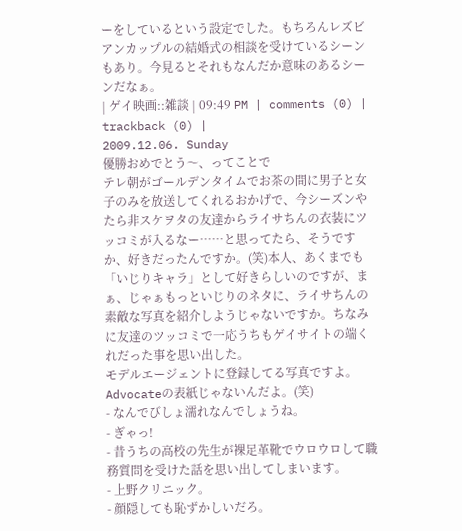ーをしているという設定でした。もちろんレズビアンカップルの結婚式の相談を受けているシーンもあり。今見るとそれもなんだか意味のあるシーンだなぁ。
| ゲイ映画::雑談 | 09:49 PM | comments (0) | trackback (0) |
2009.12.06. Sunday
優勝おめでとう〜、ってことで
テレ朝がゴールデンタイムでお茶の間に男子と女子のみを放送してくれるおかげで、今シーズンやたら非スケヲタの友達からライサちんの衣装にツッコミが入るなー……と思ってたら、そうですか、好きだったんですか。(笑)本人、あくまでも「いじりキャラ」として好きらしいのですが、まぁ、じゃぁもっといじりのネタに、ライサちんの素敵な写真を紹介しようじゃないですか。ちなみに友達のツッコミで一応うちもゲイサイトの端くれだった事を思い出した。
モデルエージェントに登録してる写真ですよ。Advocateの表紙じゃないんだよ。(笑)
- なんでびしょ濡れなんでしょうね。
- ぎゃっ!
- 昔うちの高校の先生が裸足革靴でウロウロして職務質問を受けた話を思い出してしまいます。
- 上野クリニック。
- 顔隠しても恥ずかしいだろ。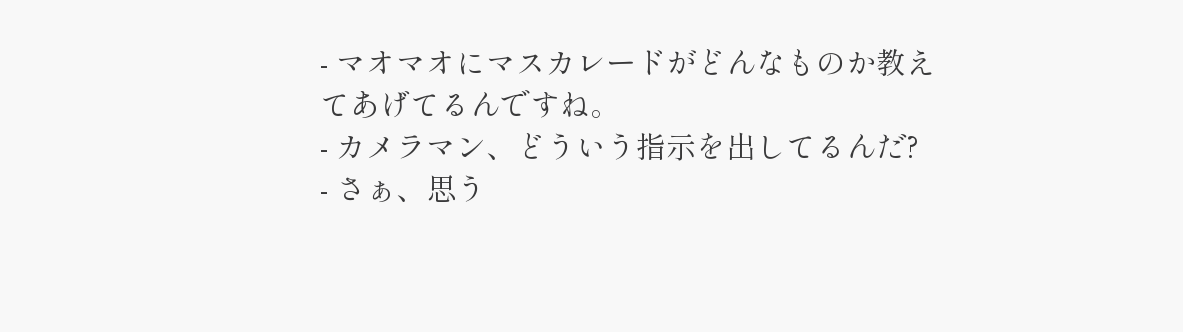- マオマオにマスカレードがどんなものか教えてあげてるんですね。
- カメラマン、どういう指示を出してるんだ?
- さぁ、思う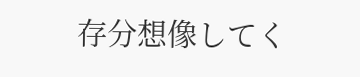存分想像してく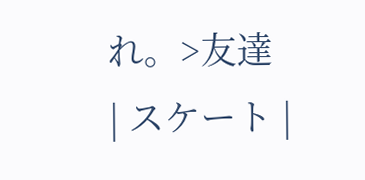れ。>友達
| スケート |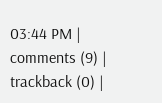03:44 PM | comments (9) | trackback (0) |